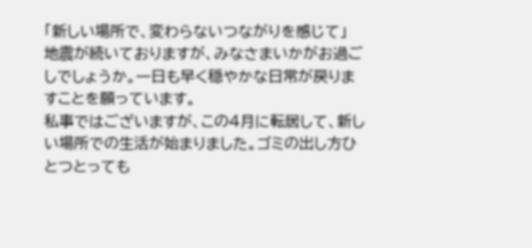「新しい場所で、変わらないつながりを感じて」
地震が続いておりますが、みなさまいかがお過ごしでしょうか。一日も早く穏やかな日常が戻りますことを願っています。
私事ではございますが、この4月に転居して、新しい場所での生活が始まりました。ゴミの出し方ひとつとっても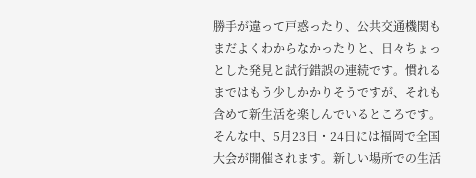勝手が違って戸惑ったり、公共交通機関もまだよくわからなかったりと、日々ちょっとした発見と試行錯誤の連続です。慣れるまではもう少しかかりそうですが、それも含めて新生活を楽しんでいるところです。
そんな中、5月23日・24日には福岡で全国大会が開催されます。新しい場所での生活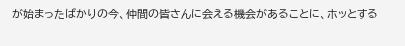が始まったばかりの今、仲間の皆さんに会える機会があることに、ホッとする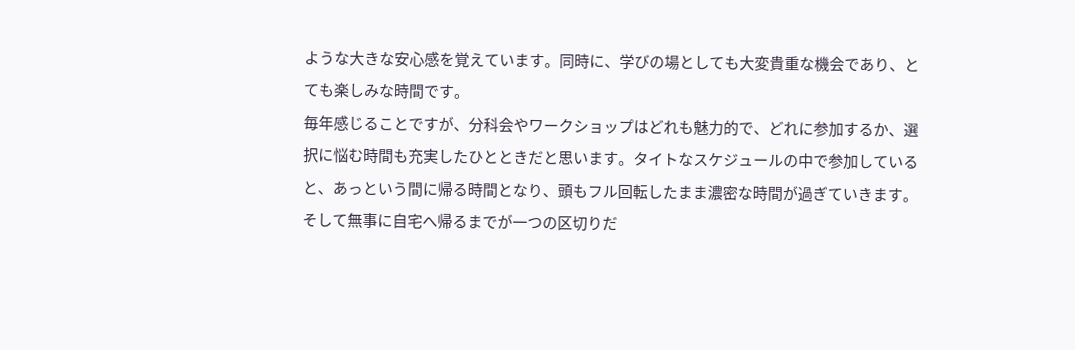ような大きな安心感を覚えています。同時に、学びの場としても大変貴重な機会であり、とても楽しみな時間です。
毎年感じることですが、分科会やワークショップはどれも魅力的で、どれに参加するか、選択に悩む時間も充実したひとときだと思います。タイトなスケジュールの中で参加していると、あっという間に帰る時間となり、頭もフル回転したまま濃密な時間が過ぎていきます。そして無事に自宅へ帰るまでが一つの区切りだ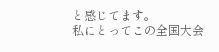と感じてます。
私にとってこの全国大会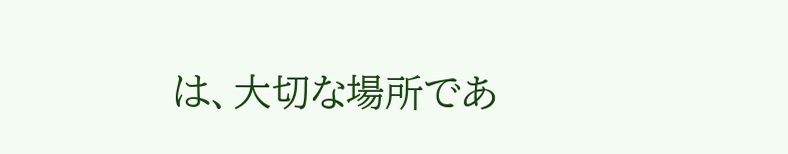は、大切な場所であ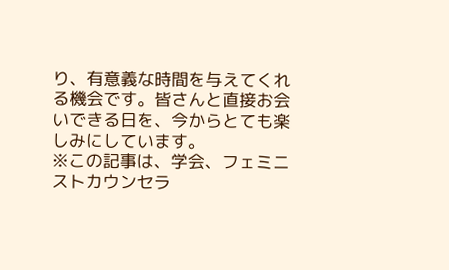り、有意義な時間を与えてくれる機会です。皆さんと直接お会いできる日を、今からとても楽しみにしています。
※この記事は、学会、フェミニストカウンセラ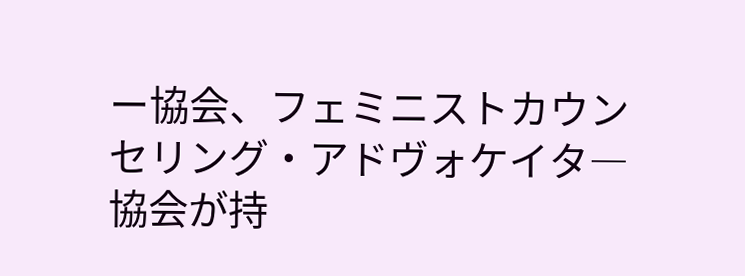ー協会、フェミニストカウンセリング・アドヴォケイタ―協会が持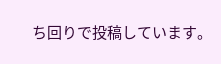ち回りで投稿しています。